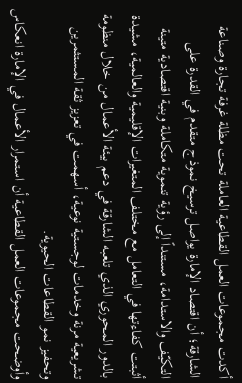أكدت مجموعات العمل القطاعية العاملة تحت مظلة غرفة تجارة وصناعة الشارقة؛ أن اقتصاد الإمارة يواصل ترسيخ نموذج متقدم في القدرة على التكيّف والاستدامة، مستنداً إلى رؤية تنموية متكاملة وبنية اقتصادية متينة أثبتت كفاءتها في التعامل مع مختلف المتغيرات الإقليمية والعالمية، مشيدة بالدور المحوري الذي تلعبه الشارقة في دعم بيئة الأعمال من خلال منظومة تشريعية مرنة وخدمات لوجستية نوعية، أسهمت في تعزيز ثقة المستثمرين وتحفيز نمو القطاعات الحيوية.
وأوضحت مجموعات العمل القطاعية أن استمرار الأعمال في الإمارة انعكاس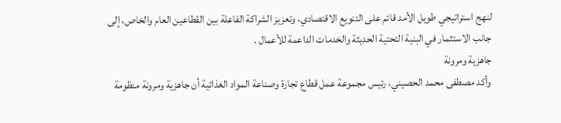لنهج استراتيجي طويل الأمد قائم على التنويع الاقتصادي، وتعزيز الشراكة الفاعلة بين القطاعين العام والخاص، إلى جانب الاستثمار في البنية التحتية الحديثة والخدمات الداعمة للأعمال .
جاهزية ومرونة
وأكد مصطفى محمد الحصيني، رئيس مجموعة عمل قطاع تجارة وصناعة المواد الغذائية أن جاهزية ومرونة منظومة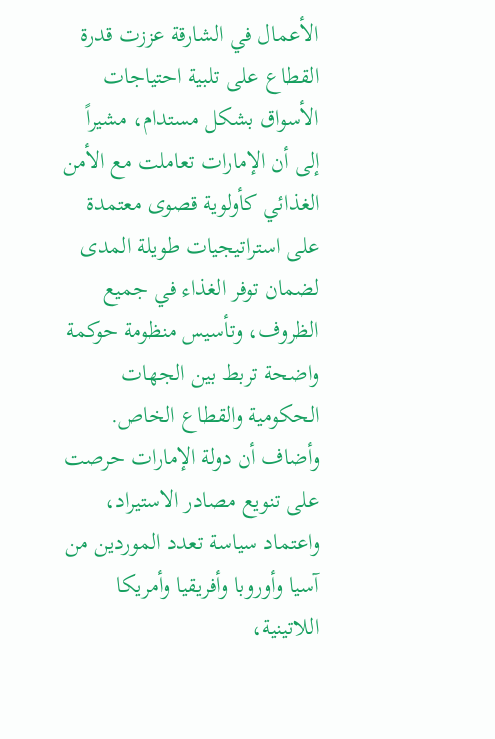الأعمال في الشارقة عززت قدرة القطاع على تلبية احتياجات الأسواق بشكل مستدام، مشيراً إلى أن الإمارات تعاملت مع الأمن الغذائي كأولوية قصوى معتمدة على استراتيجيات طويلة المدى لضمان توفر الغذاء في جميع الظروف، وتأسيس منظومة حوكمة واضحة تربط بين الجهات الحكومية والقطاع الخاص.
وأضاف أن دولة الإمارات حرصت على تنويع مصادر الاستيراد، واعتماد سياسة تعدد الموردين من آسيا وأوروبا وأفريقيا وأمريكا اللاتينية،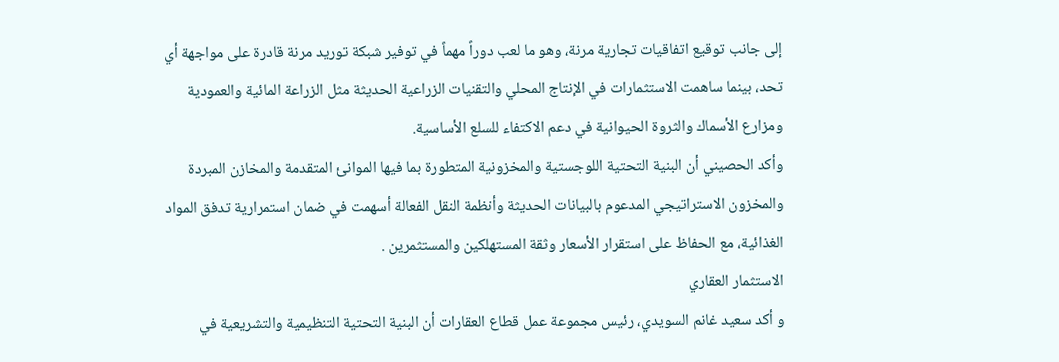إلى جانب توقيع اتفاقيات تجارية مرنة، وهو ما لعب دوراً مهماً في توفير شبكة توريد مرنة قادرة على مواجهة أي تحد، بينما ساهمت الاستثمارات في الإنتاج المحلي والتقنيات الزراعية الحديثة مثل الزراعة المائية والعمودية ومزارع الأسماك والثروة الحيوانية في دعم الاكتفاء للسلع الأساسية.
وأكد الحصيني أن البنية التحتية اللوجستية والمخزونية المتطورة بما فيها الموانئ المتقدمة والمخازن المبردة والمخزون الاستراتيجي المدعوم بالبيانات الحديثة وأنظمة النقل الفعالة أسهمت في ضمان استمرارية تدفق المواد الغذائية، مع الحفاظ على استقرار الأسعار وثقة المستهلكين والمستثمرين .
الاستثمار العقاري
و أكد سعيد غانم السويدي، رئيس مجموعة عمل قطاع العقارات أن البنية التحتية التنظيمية والتشريعية في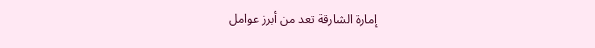إمارة الشارقة تعد من أبرز عوامل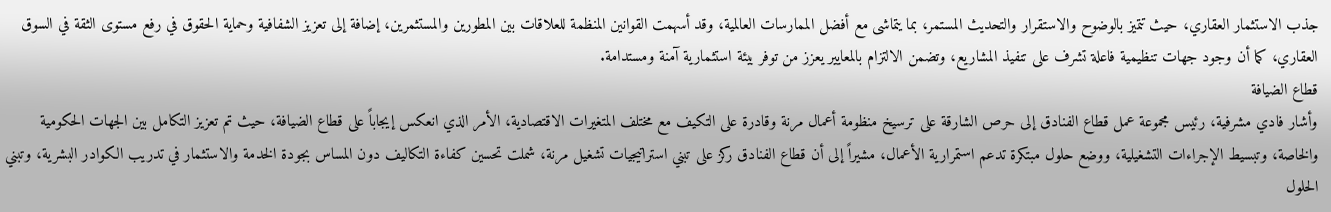جذب الاستثمار العقاري، حيث تتميز بالوضوح والاستقرار والتحديث المستمر، بما يتماشى مع أفضل الممارسات العالمية، وقد أسهمت القوانين المنظمة للعلاقات بين المطورين والمستثمرين، إضافة إلى تعزيز الشفافية وحماية الحقوق في رفع مستوى الثقة في السوق العقاري، كما أن وجود جهات تنظيمية فاعلة تشرف على تنفيذ المشاريع، وتضمن الالتزام بالمعايير يعزز من توفر بيئة استثمارية آمنة ومستدامة.
قطاع الضيافة
وأشار فادي مشرفية، رئيس مجموعة عمل قطاع الفنادق إلى حرص الشارقة على ترسيخ منظومة أعمال مرنة وقادرة على التكيف مع مختلف المتغيرات الاقتصادية، الأمر الذي انعكس إيجاباً على قطاع الضيافة، حيث تم تعزيز التكامل بين الجهات الحكومية والخاصة، وتبسيط الإجراءات التشغيلية، ووضع حلول مبتكرة تدعم استمرارية الأعمال، مشيراً إلى أن قطاع الفنادق ركز على تبني استراتيجيات تشغيل مرنة، شملت تحسين كفاءة التكاليف دون المساس بجودة الخدمة والاستثمار في تدريب الكوادر البشرية، وتبني الحلول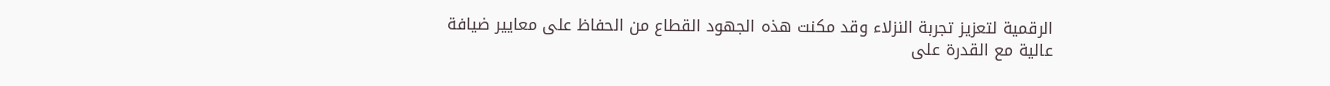الرقمية لتعزيز تجربة النزلاء وقد مكنت هذه الجهود القطاع من الحفاظ على معايير ضيافة عالية مع القدرة على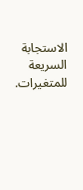الاستجابة السريعة للمتغيرات.